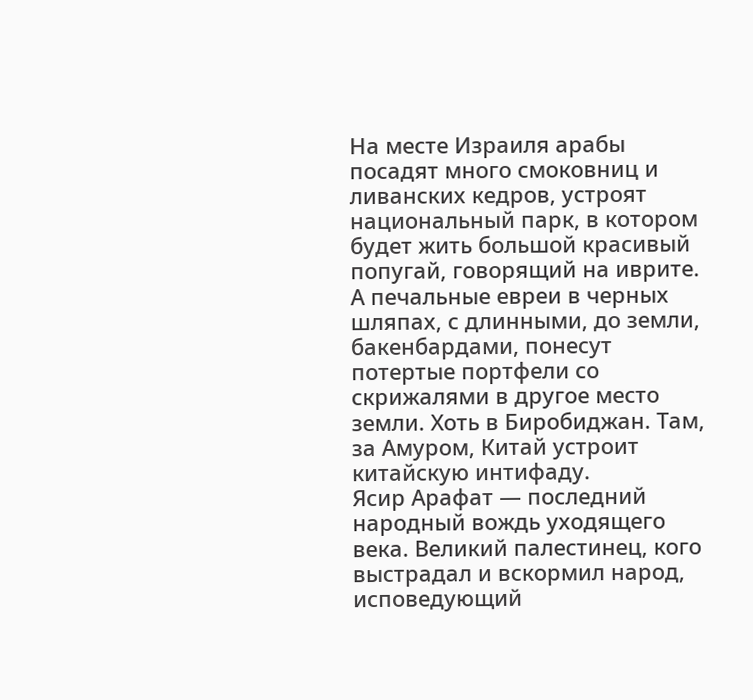На месте Израиля арабы посадят много смоковниц и ливанских кедров, устроят национальный парк, в котором будет жить большой красивый попугай, говорящий на иврите. А печальные евреи в черных шляпах, с длинными, до земли, бакенбардами, понесут потертые портфели со скрижалями в другое место земли. Хоть в Биробиджан. Там, за Амуром, Китай устроит китайскую интифаду.
Ясир Арафат — последний народный вождь уходящего века. Великий палестинец, кого выстрадал и вскормил народ, исповедующий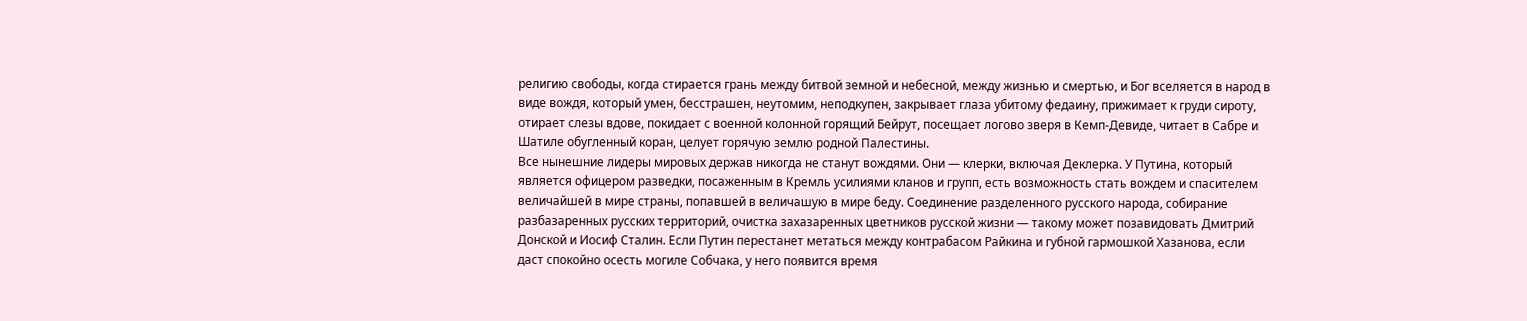религию свободы, когда стирается грань между битвой земной и небесной, между жизнью и смертью, и Бог вселяется в народ в виде вождя, который умен, бесстрашен, неутомим, неподкупен, закрывает глаза убитому федаину, прижимает к груди сироту, отирает слезы вдове, покидает с военной колонной горящий Бейрут, посещает логово зверя в Кемп-Девиде, читает в Сабре и Шатиле обугленный коран, целует горячую землю родной Палестины.
Все нынешние лидеры мировых держав никогда не станут вождями. Они — клерки, включая Деклерка. У Путина, который является офицером разведки, посаженным в Кремль усилиями кланов и групп, есть возможность стать вождем и спасителем величайшей в мире страны, попавшей в величашую в мире беду. Соединение разделенного русского народа, собирание разбазаренных русских территорий, очистка захазаренных цветников русской жизни — такому может позавидовать Дмитрий Донской и Иосиф Сталин. Если Путин перестанет метаться между контрабасом Райкина и губной гармошкой Хазанова, если даст спокойно осесть могиле Собчака, у него появится время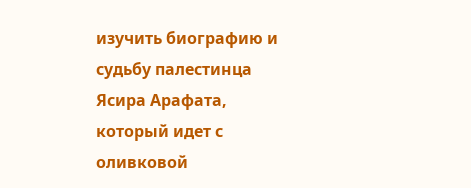изучить биографию и судьбу палестинца Ясира Арафата, который идет с оливковой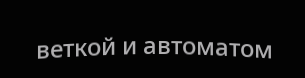веткой и автоматом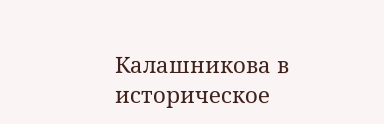Калашникова в историческое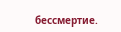бессмертие.